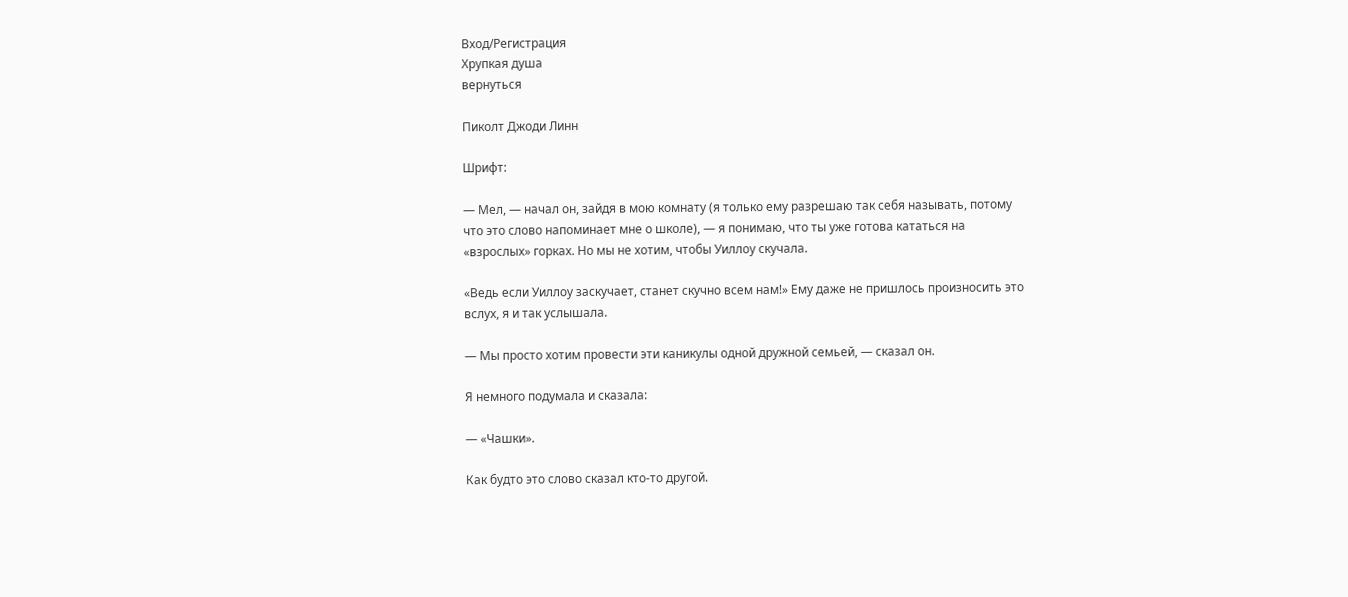Вход/Регистрация
Хрупкая душа
вернуться

Пиколт Джоди Линн

Шрифт:

— Мел, — начал он, зайдя в мою комнату (я только ему разрешаю так себя называть, потому что это слово напоминает мне о школе), — я понимаю, что ты уже готова кататься на «взрослых» горках. Но мы не хотим, чтобы Уиллоу скучала.

«Ведь если Уиллоу заскучает, станет скучно всем нам!» Ему даже не пришлось произносить это вслух, я и так услышала.

— Мы просто хотим провести эти каникулы одной дружной семьей, — сказал он.

Я немного подумала и сказала:

— «Чашки».

Как будто это слово сказал кто-то другой.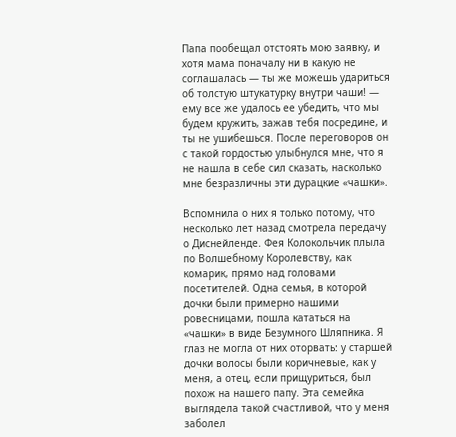Папа пообещал отстоять мою заявку, и хотя мама поначалу ни в какую не соглашалась — ты же можешь удариться об толстую штукатурку внутри чаши! — ему все же удалось ее убедить, что мы будем кружить, зажав тебя посредине, и ты не ушибешься. После переговоров он с такой гордостью улыбнулся мне, что я не нашла в себе сил сказать, насколько мне безразличны эти дурацкие «чашки».

Вспомнила о них я только потому, что несколько лет назад смотрела передачу о Диснейленде. Фея Колокольчик плыла по Волшебному Королевству, как комарик, прямо над головами посетителей. Одна семья, в которой дочки были примерно нашими ровесницами, пошла кататься на «чашки» в виде Безумного Шляпника. Я глаз не могла от них оторвать: у старшей дочки волосы были коричневые, как у меня, а отец, если прищуриться, был похож на нашего папу. Эта семейка выглядела такой счастливой, что у меня заболел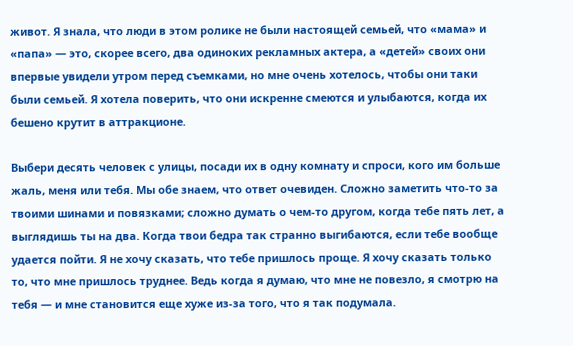живот. Я знала, что люди в этом ролике не были настоящей семьей, что «мама» и «папа» — это, скорее всего, два одиноких рекламных актера, а «детей» своих они впервые увидели утром перед съемками, но мне очень хотелось, чтобы они таки были семьей. Я хотела поверить, что они искренне смеются и улыбаются, когда их бешено крутит в аттракционе.

Выбери десять человек с улицы, посади их в одну комнату и спроси, кого им больше жаль, меня или тебя. Мы обе знаем, что ответ очевиден. Сложно заметить что-то за твоими шинами и повязками; сложно думать о чем-то другом, когда тебе пять лет, а выглядишь ты на два. Когда твои бедра так странно выгибаются, если тебе вообще удается пойти. Я не хочу сказать, что тебе пришлось проще. Я хочу сказать только то, что мне пришлось труднее. Ведь когда я думаю, что мне не повезло, я смотрю на тебя — и мне становится еще хуже из-за того, что я так подумала.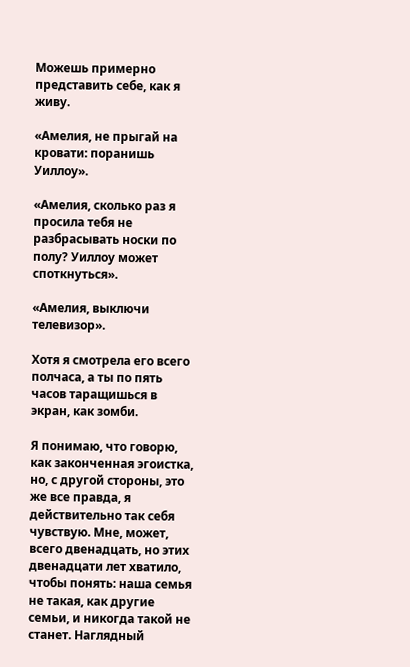Можешь примерно представить себе, как я живу.

«Амелия, не прыгай на кровати: поранишь Уиллоу».

«Амелия, сколько раз я просила тебя не разбрасывать носки по полу? Уиллоу может споткнуться».

«Амелия, выключи телевизор».

Хотя я смотрела его всего полчаса, а ты по пять часов таращишься в экран, как зомби.

Я понимаю, что говорю, как законченная эгоистка, но, с другой стороны, это же все правда, я действительно так себя чувствую. Мне, может, всего двенадцать, но этих двенадцати лет хватило, чтобы понять: наша семья не такая, как другие семьи, и никогда такой не станет. Наглядный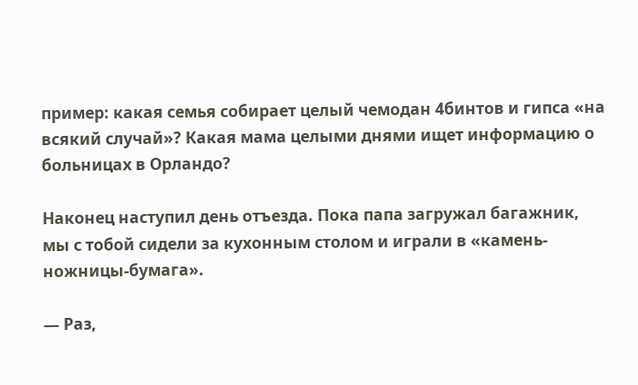пример: какая семья собирает целый чемодан 4бинтов и гипса «на всякий случай»? Какая мама целыми днями ищет информацию о больницах в Орландо?

Наконец наступил день отъезда. Пока папа загружал багажник, мы с тобой сидели за кухонным столом и играли в «камень-ножницы-бумага».

— Раз,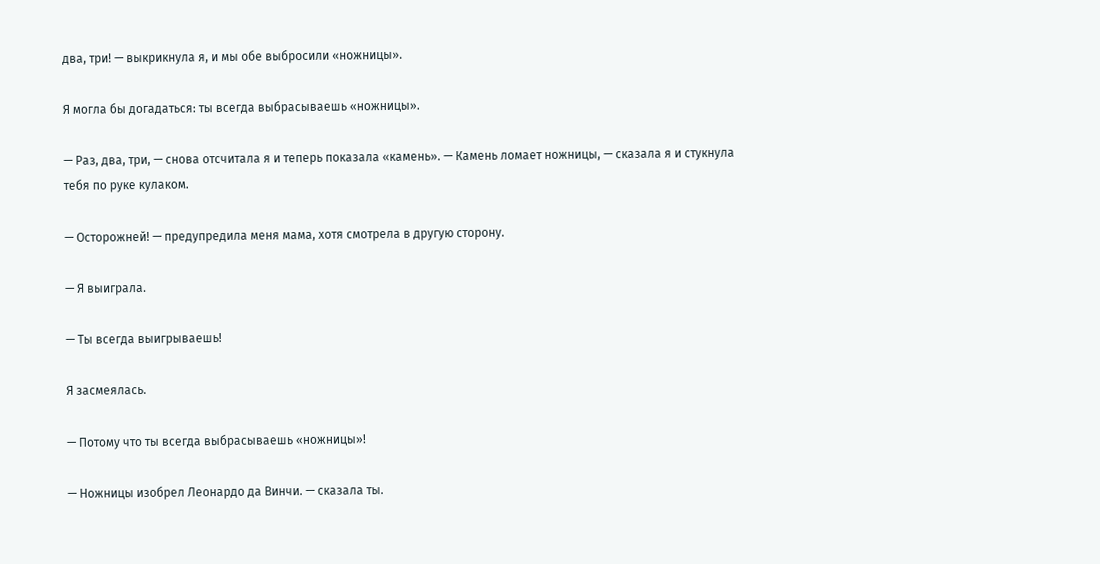два, три! — выкрикнула я, и мы обе выбросили «ножницы».

Я могла бы догадаться: ты всегда выбрасываешь «ножницы».

— Раз, два, три, — снова отсчитала я и теперь показала «камень». — Камень ломает ножницы, — сказала я и стукнула тебя по руке кулаком.

— Осторожней! — предупредила меня мама, хотя смотрела в другую сторону.

— Я выиграла.

— Ты всегда выигрываешь!

Я засмеялась.

— Потому что ты всегда выбрасываешь «ножницы»!

— Ножницы изобрел Леонардо да Винчи. — сказала ты.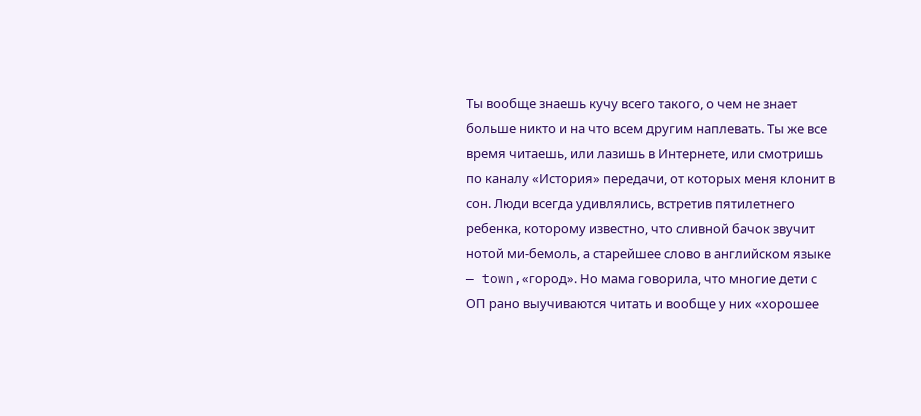Ты вообще знаешь кучу всего такого, о чем не знает больше никто и на что всем другим наплевать. Ты же все время читаешь, или лазишь в Интернете, или смотришь по каналу «История» передачи, от которых меня клонит в сон. Люди всегда удивлялись, встретив пятилетнего ребенка, которому известно, что сливной бачок звучит нотой ми-бемоль, а старейшее слово в английском языке — town,«город». Но мама говорила, что многие дети с ОП рано выучиваются читать и вообще у них «хорошее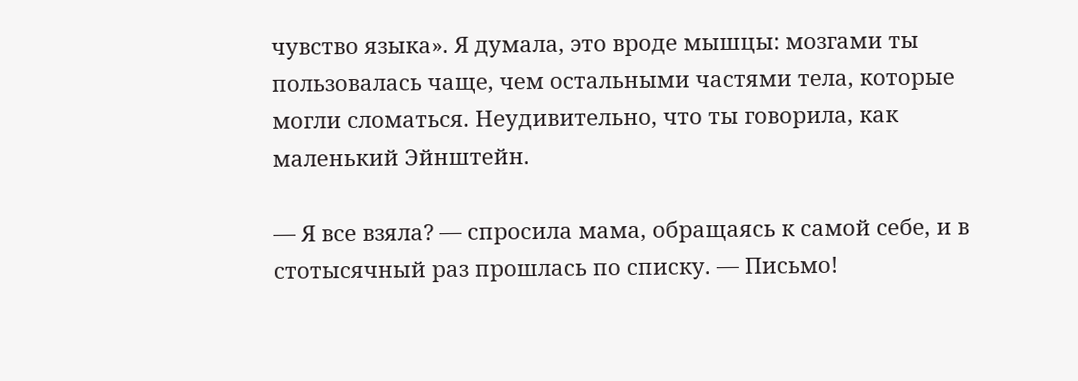чувство языка». Я думала, это вроде мышцы: мозгами ты пользовалась чаще, чем остальными частями тела, которые могли сломаться. Неудивительно, что ты говорила, как маленький Эйнштейн.

— Я все взяла? — спросила мама, обращаясь к самой себе, и в стотысячный раз прошлась по списку. — Письмо!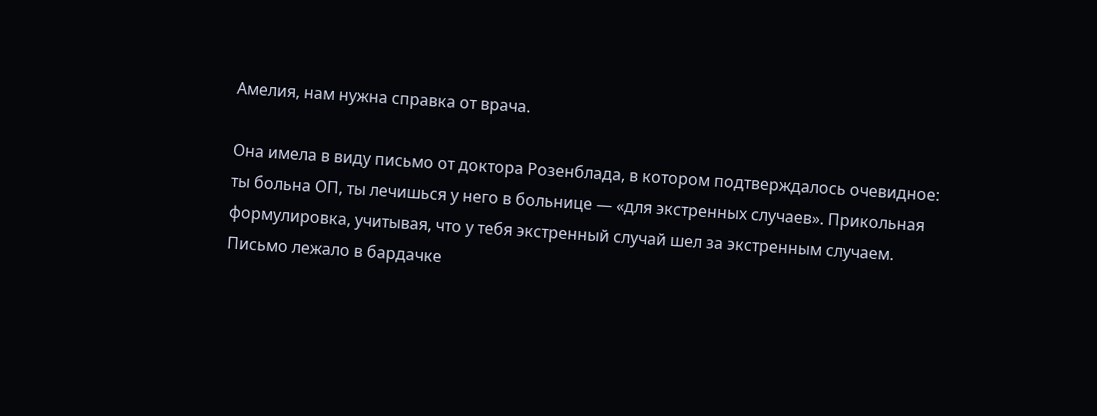Амелия, нам нужна справка от врача.

Она имела в виду письмо от доктора Розенблада, в котором подтверждалось очевидное: ты больна ОП, ты лечишься у него в больнице — «для экстренных случаев». Прикольная формулировка, учитывая, что у тебя экстренный случай шел за экстренным случаем. Письмо лежало в бардачке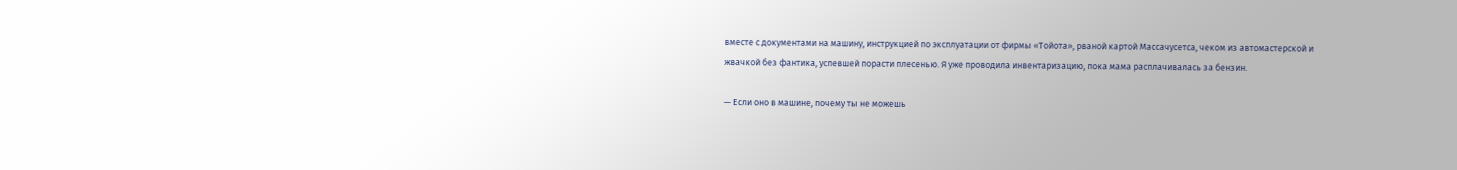вместе с документами на машину, инструкцией по эксплуатации от фирмы «Тойота», рваной картой Массачусетса, чеком из автомастерской и жвачкой без фантика, успевшей порасти плесенью. Я уже проводила инвентаризацию, пока мама расплачивалась за бензин.

— Если оно в машине, почему ты не можешь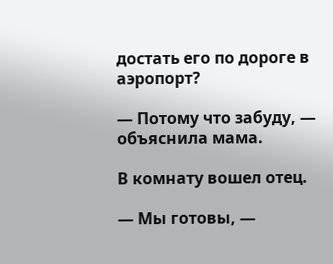достать его по дороге в аэропорт?

— Потому что забуду, — объяснила мама.

В комнату вошел отец.

— Мы готовы, —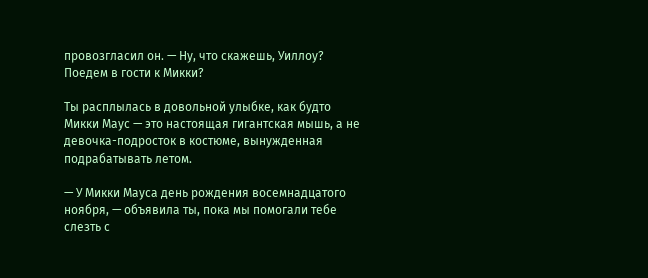провозгласил он. — Ну, что скажешь, Уиллоу? Поедем в гости к Микки?

Ты расплылась в довольной улыбке, как будто Микки Маус — это настоящая гигантская мышь, а не девочка-подросток в костюме, вынужденная подрабатывать летом.

— У Микки Мауса день рождения восемнадцатого ноября, — объявила ты, пока мы помогали тебе слезть с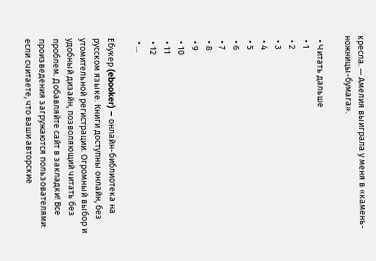кресла. — Амелия выиграла у меня в «камень-ножницы-бумага».

  • Читать дальше
  • 1
  • 2
  • 3
  • 4
  • 5
  • 6
  • 7
  • 8
  • 9
  • 10
  • 11
  • 12
  • ...

Ебукер (ebooker) – онлайн-библиотека на русском языке. Книги доступны онлайн, без утомительной регистрации. Огромный выбор и удобный дизайн, позволяющий читать без проблем. Добавляйте сайт в закладки! Все произведения загружаются пользователями: если считаете, что ваши авторские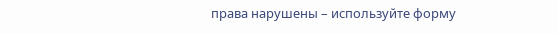права нарушены – используйте форму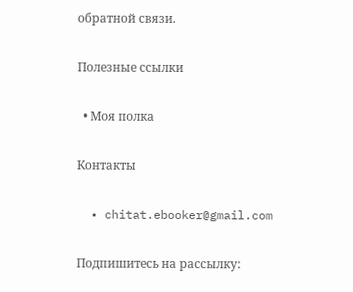обратной связи.

Полезные ссылки

  • Моя полка

Контакты

  • chitat.ebooker@gmail.com

Подпишитесь на рассылку: